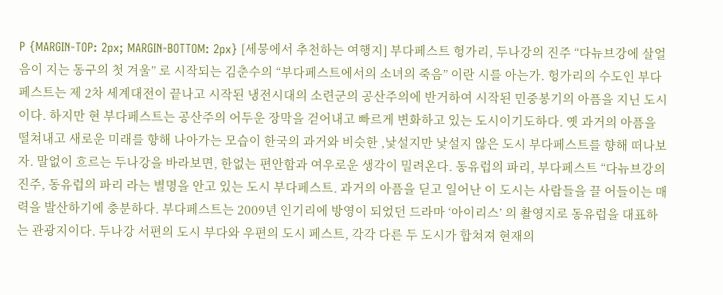P {MARGIN-TOP: 2px; MARGIN-BOTTOM: 2px} [세뭉에서 추천하는 여행지] 부다페스트 헝가리, 두나강의 진주 “다뉴브강에 살얼음이 지는 동구의 첫 겨울” 로 시작되는 김춘수의 “부다페스트에서의 소녀의 죽음” 이란 시를 아는가. 헝가리의 수도인 부다페스트는 제 2차 세계대전이 끝나고 시작된 냉전시대의 소련군의 공산주의에 반거하여 시작된 민중봉기의 아픔을 지닌 도시이다. 하지만 현 부다페스트는 공산주의 어두운 장막을 걷어내고 빠르게 변화하고 있는 도시이기도하다. 옛 과거의 아픔을 떨쳐내고 새로운 미래를 향해 나아가는 모습이 한국의 과거와 비슷한 ,낯설지만 낯설지 않은 도시 부다페스트를 향해 떠나보자. 말없이 흐르는 두나강을 바라보면, 한없는 편안함과 여우로운 생각이 밀려온다. 동유럽의 파리, 부다페스트 “다뉴브강의 진주, 동유럽의 파리 라는 별명을 안고 있는 도시 부다페스트. 과거의 아픔을 딛고 일어난 이 도시는 사람들을 끌 어들이는 매력을 발산하기에 충분하다. 부다페스트는 2009년 인기리에 방영이 되었던 드라마 ‘아이리스’ 의 촬영지로 동유럽을 대표하는 관광지이다. 두나강 서편의 도시 부다와 우편의 도시 페스트, 각각 다른 두 도시가 합쳐져 현재의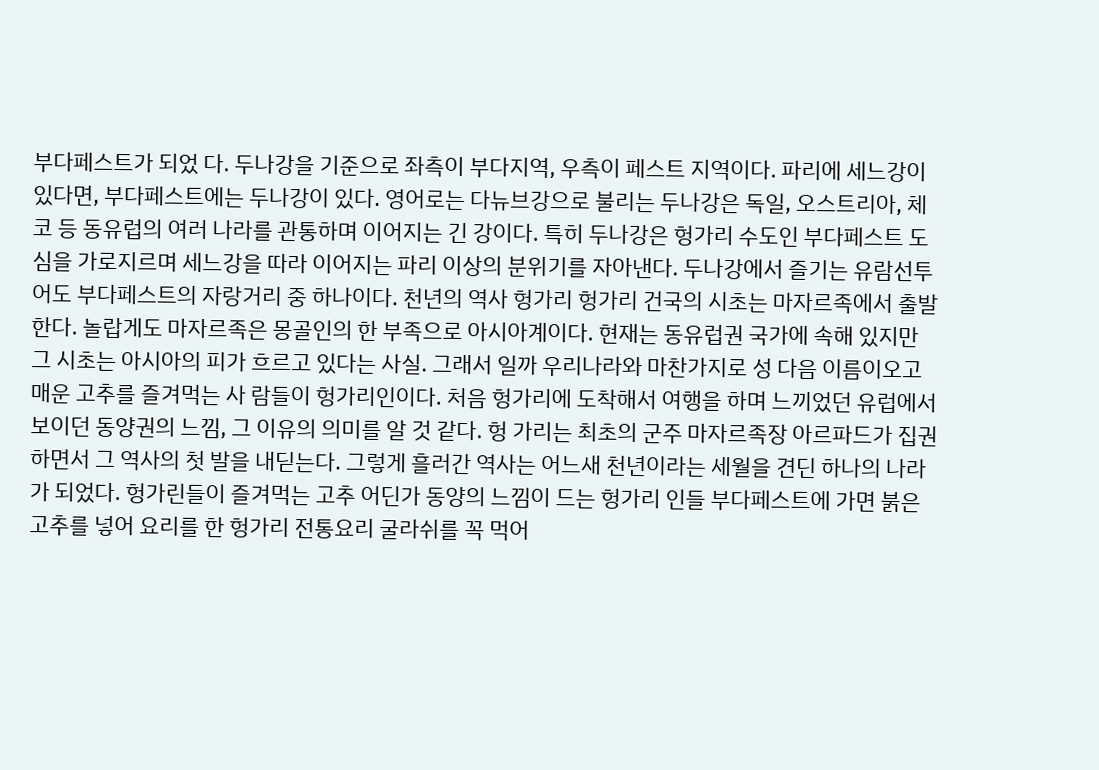부다페스트가 되었 다. 두나강을 기준으로 좌측이 부다지역, 우측이 페스트 지역이다. 파리에 세느강이 있다면, 부다페스트에는 두나강이 있다. 영어로는 다뉴브강으로 불리는 두나강은 독일, 오스트리아, 체코 등 동유럽의 여러 나라를 관통하며 이어지는 긴 강이다. 특히 두나강은 헝가리 수도인 부다페스트 도심을 가로지르며 세느강을 따라 이어지는 파리 이상의 분위기를 자아낸다. 두나강에서 즐기는 유람선투어도 부다페스트의 자랑거리 중 하나이다. 천년의 역사 헝가리 헝가리 건국의 시초는 마자르족에서 출발한다. 놀랍게도 마자르족은 몽골인의 한 부족으로 아시아계이다. 현재는 동유럽권 국가에 속해 있지만 그 시초는 아시아의 피가 흐르고 있다는 사실. 그래서 일까 우리나라와 마찬가지로 성 다음 이름이오고 매운 고추를 즐겨먹는 사 람들이 헝가리인이다. 처음 헝가리에 도착해서 여행을 하며 느끼었던 유럽에서 보이던 동양권의 느낌, 그 이유의 의미를 알 것 같다. 헝 가리는 최초의 군주 마자르족장 아르파드가 집권하면서 그 역사의 첫 발을 내딛는다. 그렇게 흘러간 역사는 어느새 천년이라는 세월을 견딘 하나의 나라가 되었다. 헝가린들이 즐겨먹는 고추 어딘가 동양의 느낌이 드는 헝가리 인들 부다페스트에 가면 붉은 고추를 넣어 요리를 한 헝가리 전통요리 굴라쉬를 꼭 먹어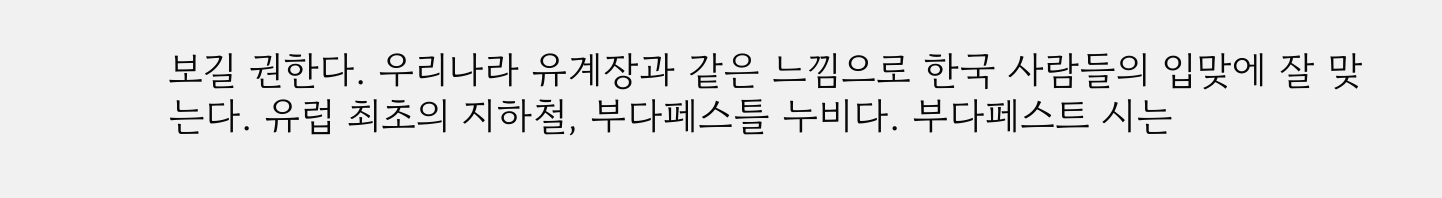보길 권한다. 우리나라 유계장과 같은 느낌으로 한국 사람들의 입맞에 잘 맞는다. 유럽 최초의 지하철, 부다페스틀 누비다. 부다페스트 시는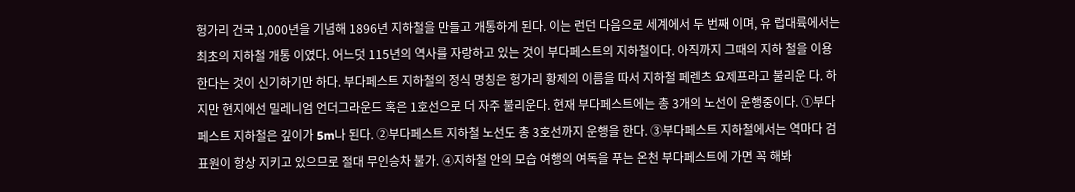헝가리 건국 1,000년을 기념해 1896년 지하철을 만들고 개통하게 된다. 이는 런던 다음으로 세계에서 두 번째 이며, 유 럽대륙에서는 최초의 지하철 개통 이였다. 어느덧 115년의 역사를 자랑하고 있는 것이 부다페스트의 지하철이다. 아직까지 그때의 지하 철을 이용한다는 것이 신기하기만 하다. 부다페스트 지하철의 정식 명칭은 헝가리 황제의 이름을 따서 지하철 페렌츠 요제프라고 불리운 다. 하지만 현지에선 밀레니엄 언더그라운드 혹은 1호선으로 더 자주 불리운다. 현재 부다페스트에는 총 3개의 노선이 운행중이다. ①부다페스트 지하철은 깊이가 5m나 된다. ②부다페스트 지하철 노선도 총 3호선까지 운행을 한다. ③부다페스트 지하철에서는 역마다 검표원이 항상 지키고 있으므로 절대 무인승차 불가. ④지하철 안의 모습 여행의 여독을 푸는 온천 부다페스트에 가면 꼭 해봐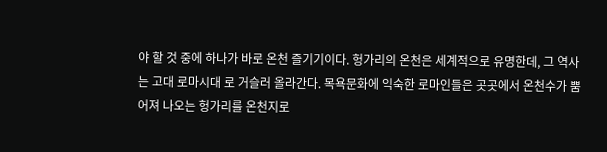야 할 것 중에 하나가 바로 온천 즐기기이다. 헝가리의 온천은 세계적으로 유명한데, 그 역사는 고대 로마시대 로 거슬러 올라간다. 목욕문화에 익숙한 로마인들은 곳곳에서 온천수가 뿜어져 나오는 헝가리를 온천지로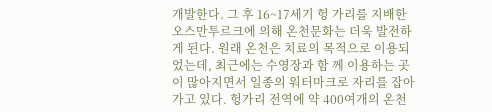개발한다. 그 후 16~17세기 헝 가리를 지배한 오스만투르크에 의해 온천문화는 더욱 발전하게 된다. 원래 온천은 치료의 목적으로 이용되었는데, 최근에는 수영장과 함 께 이용하는 곳이 많아지면서 일종의 워터마크로 자리를 잡아가고 있다. 헝가리 전역에 약 400여개의 온천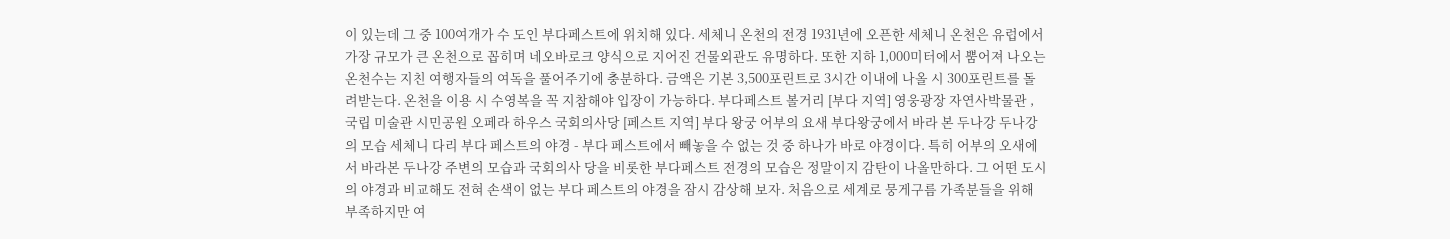이 있는데 그 중 100여개가 수 도인 부다페스트에 위치해 있다. 세체니 온천의 전경 1931년에 오픈한 세체니 온천은 유럽에서 가장 규모가 큰 온천으로 꼽히며 네오바로크 양식으로 지어진 건물외관도 유명하다. 또한 지하 1,000미터에서 뿜어져 나오는 온천수는 지친 여행자들의 여독을 풀어주기에 충분하다. 금액은 기본 3,500포린트로 3시간 이내에 나올 시 300포린트를 돌려받는다. 온천을 이용 시 수영복을 꼭 지참해야 입장이 가능하다. 부다페스트 볼거리 [부다 지역] 영웅광장 자연사박물관 , 국립 미술관 시민공원 오페라 하우스 국회의사당 [페스트 지역] 부다 왕궁 어부의 요새 부다왕궁에서 바라 본 두나강 두나강의 모습 세체니 다리 부다 페스트의 야경 - 부다 페스트에서 빼놓을 수 없는 것 중 하나가 바로 야경이다. 특히 어부의 오새에서 바라본 두나강 주변의 모습과 국회의사 당을 비롯한 부다페스트 전경의 모습은 정말이지 감탄이 나올만하다. 그 어떤 도시의 야경과 비교해도 전혀 손색이 없는 부다 페스트의 야경을 잠시 감상해 보자. 처음으로 세계로 뭉게구름 가족분들을 위해 부족하지만 여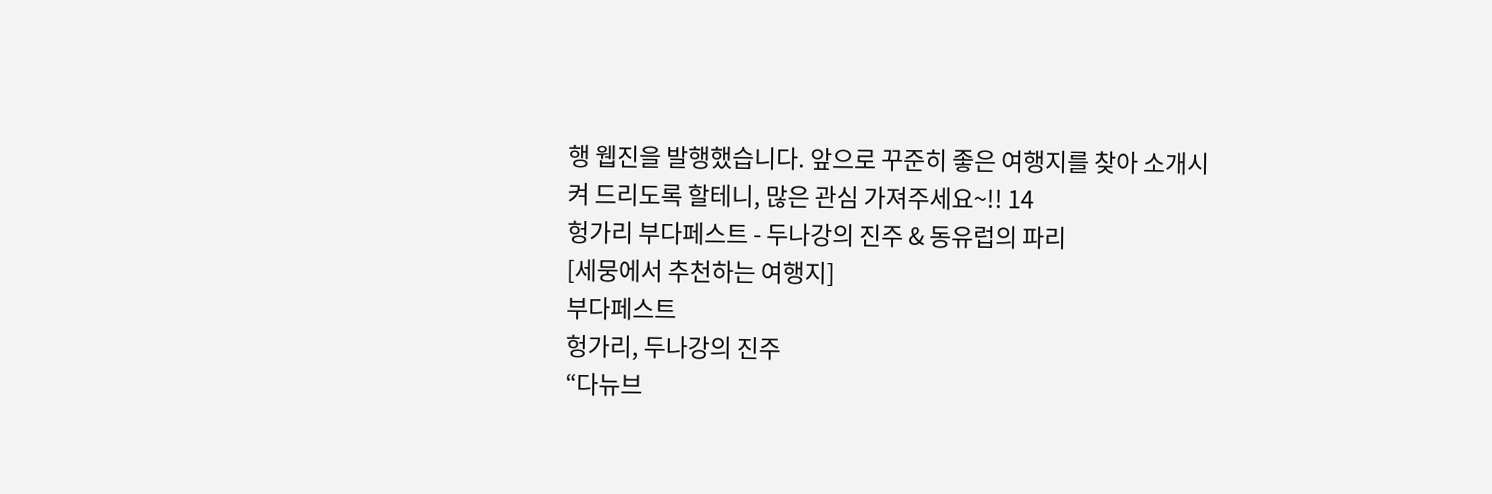행 웹진을 발행했습니다. 앞으로 꾸준히 좋은 여행지를 찾아 소개시 켜 드리도록 할테니, 많은 관심 가져주세요~!! 14
헝가리 부다페스트 - 두나강의 진주 & 동유럽의 파리
[세뭉에서 추천하는 여행지]
부다페스트
헝가리, 두나강의 진주
“다뉴브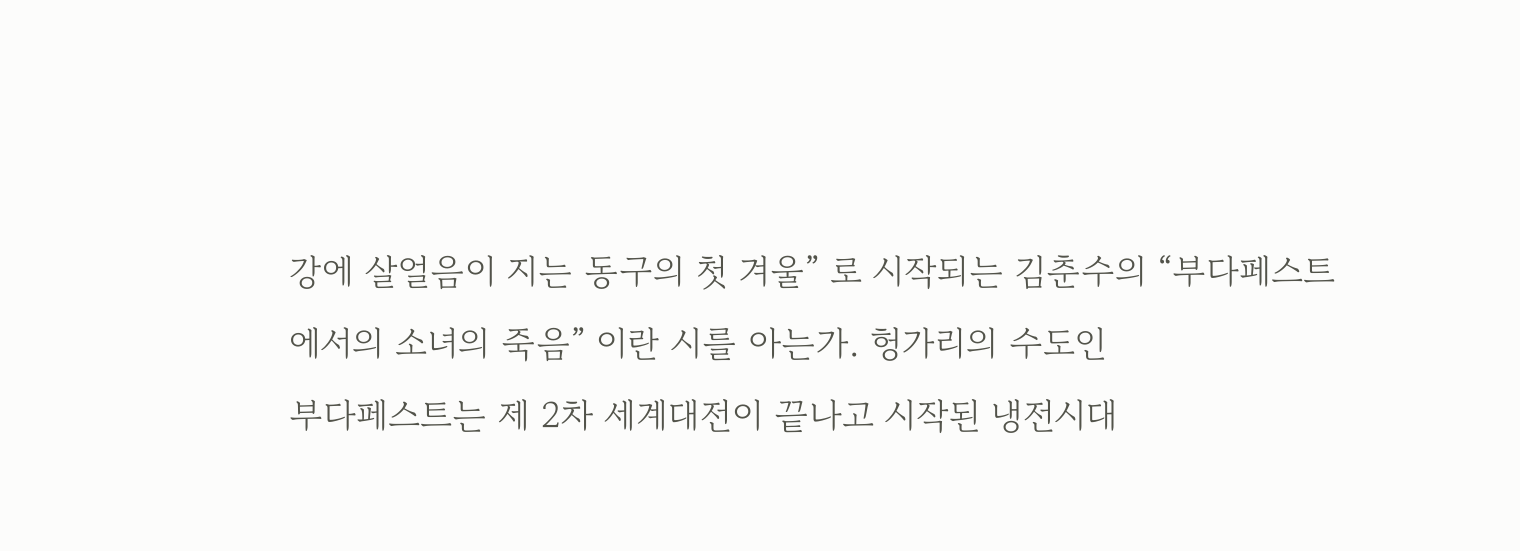강에 살얼음이 지는 동구의 첫 겨울” 로 시작되는 김춘수의 “부다페스트에서의 소녀의 죽음” 이란 시를 아는가. 헝가리의 수도인
부다페스트는 제 2차 세계대전이 끝나고 시작된 냉전시대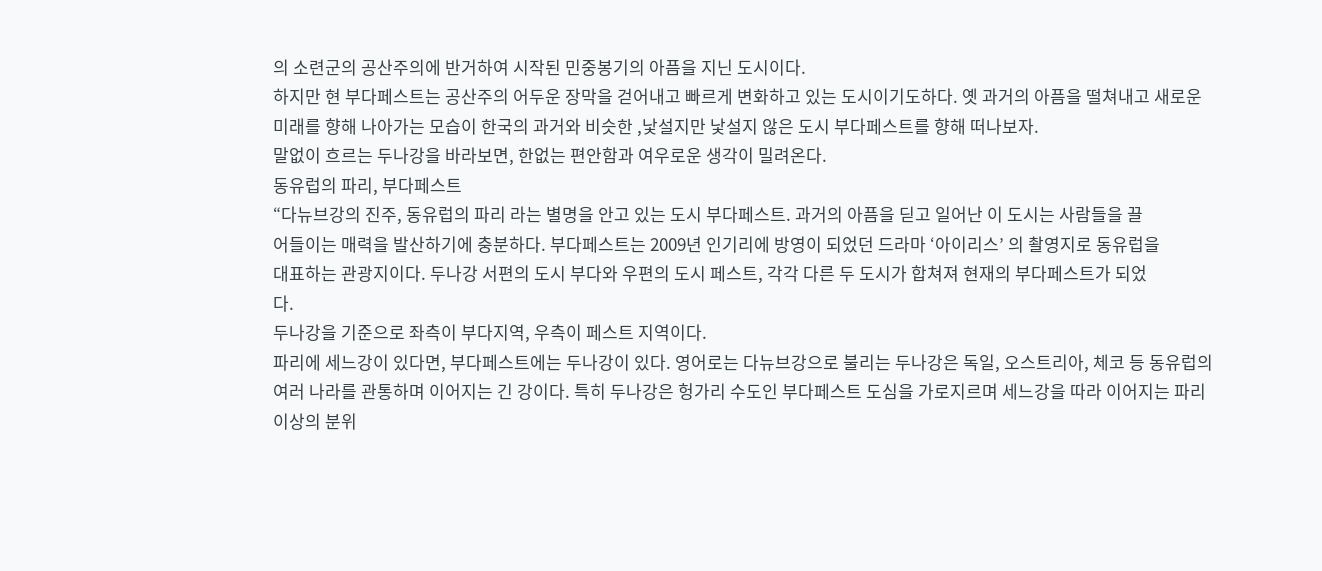의 소련군의 공산주의에 반거하여 시작된 민중봉기의 아픔을 지닌 도시이다.
하지만 현 부다페스트는 공산주의 어두운 장막을 걷어내고 빠르게 변화하고 있는 도시이기도하다. 옛 과거의 아픔을 떨쳐내고 새로운
미래를 향해 나아가는 모습이 한국의 과거와 비슷한 ,낯설지만 낯설지 않은 도시 부다페스트를 향해 떠나보자.
말없이 흐르는 두나강을 바라보면, 한없는 편안함과 여우로운 생각이 밀려온다.
동유럽의 파리, 부다페스트
“다뉴브강의 진주, 동유럽의 파리 라는 별명을 안고 있는 도시 부다페스트. 과거의 아픔을 딛고 일어난 이 도시는 사람들을 끌
어들이는 매력을 발산하기에 충분하다. 부다페스트는 2009년 인기리에 방영이 되었던 드라마 ‘아이리스’ 의 촬영지로 동유럽을
대표하는 관광지이다. 두나강 서편의 도시 부다와 우편의 도시 페스트, 각각 다른 두 도시가 합쳐져 현재의 부다페스트가 되었
다.
두나강을 기준으로 좌측이 부다지역, 우측이 페스트 지역이다.
파리에 세느강이 있다면, 부다페스트에는 두나강이 있다. 영어로는 다뉴브강으로 불리는 두나강은 독일, 오스트리아, 체코 등 동유럽의
여러 나라를 관통하며 이어지는 긴 강이다. 특히 두나강은 헝가리 수도인 부다페스트 도심을 가로지르며 세느강을 따라 이어지는 파리
이상의 분위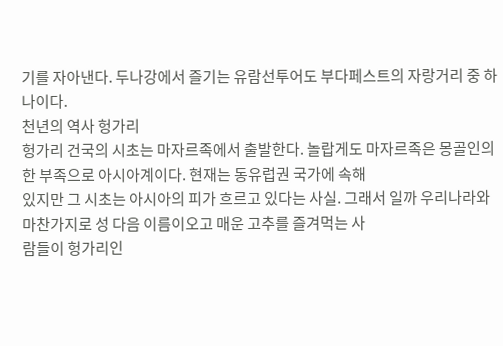기를 자아낸다. 두나강에서 즐기는 유람선투어도 부다페스트의 자랑거리 중 하나이다.
천년의 역사 헝가리
헝가리 건국의 시초는 마자르족에서 출발한다. 놀랍게도 마자르족은 몽골인의 한 부족으로 아시아계이다. 현재는 동유럽권 국가에 속해
있지만 그 시초는 아시아의 피가 흐르고 있다는 사실. 그래서 일까 우리나라와 마찬가지로 성 다음 이름이오고 매운 고추를 즐겨먹는 사
람들이 헝가리인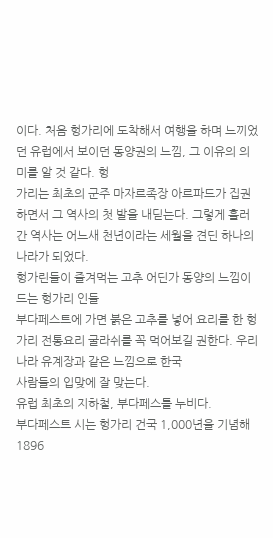이다. 처음 헝가리에 도착해서 여행을 하며 느끼었던 유럽에서 보이던 동양권의 느낌, 그 이유의 의미를 알 것 같다. 헝
가리는 최초의 군주 마자르족장 아르파드가 집권하면서 그 역사의 첫 발을 내딛는다. 그렇게 흘러간 역사는 어느새 천년이라는 세월을 견딘 하나의 나라가 되었다.
헝가린들이 즐겨먹는 고추 어딘가 동양의 느낌이 드는 헝가리 인들
부다페스트에 가면 붉은 고추를 넣어 요리를 한 헝가리 전통요리 굴라쉬를 꼭 먹어보길 권한다. 우리나라 유계장과 같은 느낌으로 한국
사람들의 입맞에 잘 맞는다.
유럽 최초의 지하철, 부다페스틀 누비다.
부다페스트 시는 헝가리 건국 1,000년을 기념해 1896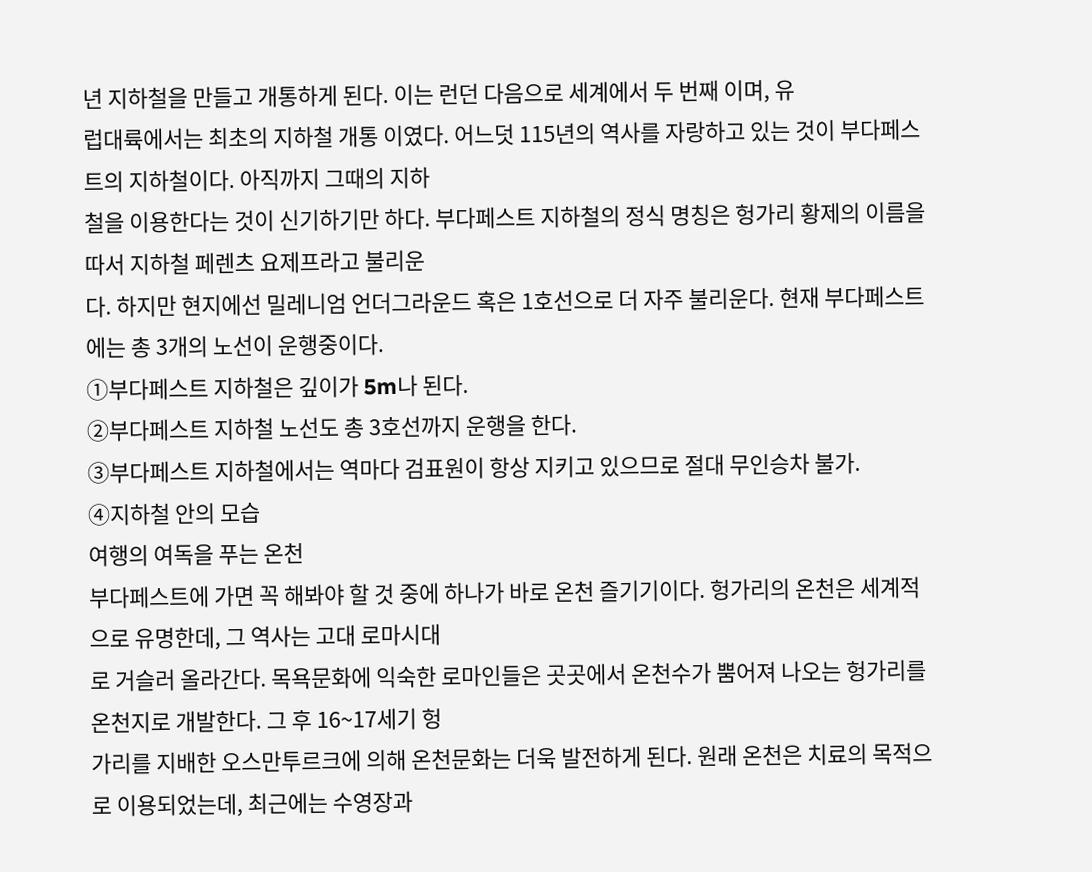년 지하철을 만들고 개통하게 된다. 이는 런던 다음으로 세계에서 두 번째 이며, 유
럽대륙에서는 최초의 지하철 개통 이였다. 어느덧 115년의 역사를 자랑하고 있는 것이 부다페스트의 지하철이다. 아직까지 그때의 지하
철을 이용한다는 것이 신기하기만 하다. 부다페스트 지하철의 정식 명칭은 헝가리 황제의 이름을 따서 지하철 페렌츠 요제프라고 불리운
다. 하지만 현지에선 밀레니엄 언더그라운드 혹은 1호선으로 더 자주 불리운다. 현재 부다페스트에는 총 3개의 노선이 운행중이다.
①부다페스트 지하철은 깊이가 5m나 된다.
②부다페스트 지하철 노선도 총 3호선까지 운행을 한다.
③부다페스트 지하철에서는 역마다 검표원이 항상 지키고 있으므로 절대 무인승차 불가.
④지하철 안의 모습
여행의 여독을 푸는 온천
부다페스트에 가면 꼭 해봐야 할 것 중에 하나가 바로 온천 즐기기이다. 헝가리의 온천은 세계적으로 유명한데, 그 역사는 고대 로마시대
로 거슬러 올라간다. 목욕문화에 익숙한 로마인들은 곳곳에서 온천수가 뿜어져 나오는 헝가리를 온천지로 개발한다. 그 후 16~17세기 헝
가리를 지배한 오스만투르크에 의해 온천문화는 더욱 발전하게 된다. 원래 온천은 치료의 목적으로 이용되었는데, 최근에는 수영장과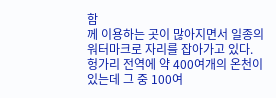함
께 이용하는 곳이 많아지면서 일종의 워터마크로 자리를 잡아가고 있다. 헝가리 전역에 약 400여개의 온천이 있는데 그 중 100여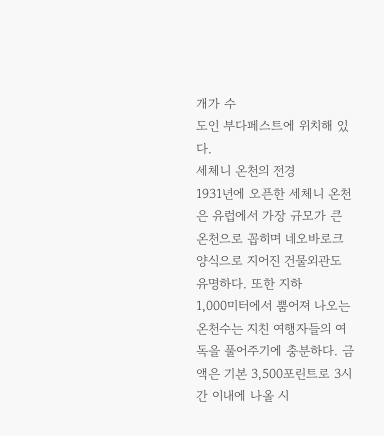개가 수
도인 부다페스트에 위치해 있다.
세체니 온천의 전경
1931년에 오픈한 세체니 온천은 유럽에서 가장 규모가 큰 온천으로 꼽히며 네오바로크 양식으로 지어진 건물외관도 유명하다. 또한 지하
1,000미터에서 뿜어져 나오는 온천수는 지친 여행자들의 여독을 풀어주기에 충분하다. 금액은 기본 3,500포린트로 3시간 이내에 나올 시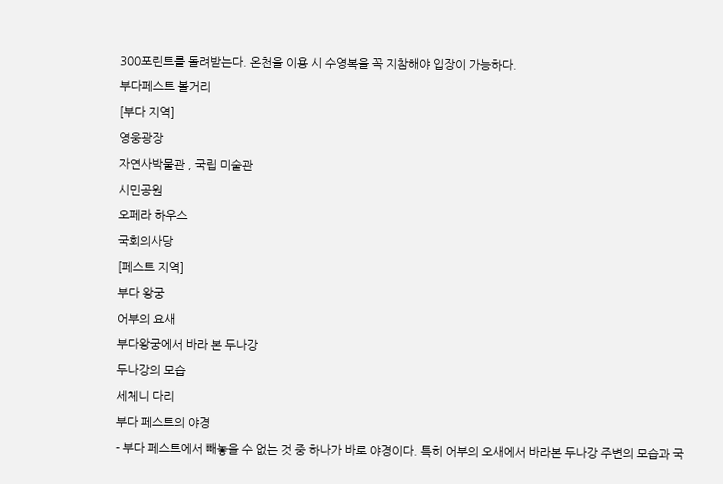300포린트를 돌려받는다. 온천을 이용 시 수영복을 꼭 지참해야 입장이 가능하다.
부다페스트 볼거리
[부다 지역]
영웅광장
자연사박물관 , 국립 미술관
시민공원
오페라 하우스
국회의사당
[페스트 지역]
부다 왕궁
어부의 요새
부다왕궁에서 바라 본 두나강
두나강의 모습
세체니 다리
부다 페스트의 야경
- 부다 페스트에서 빼놓을 수 없는 것 중 하나가 바로 야경이다. 특히 어부의 오새에서 바라본 두나강 주변의 모습과 국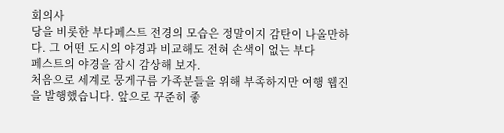회의사
당을 비롯한 부다페스트 전경의 모습은 정말이지 감탄이 나올만하다. 그 어떤 도시의 야경과 비교해도 전혀 손색이 없는 부다
페스트의 야경을 잠시 감상해 보자.
처음으로 세계로 뭉게구름 가족분들을 위해 부족하지만 여행 웹진을 발행했습니다. 앞으로 꾸준히 좋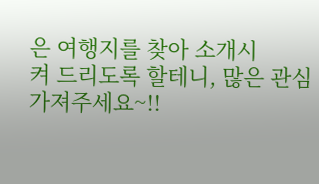은 여행지를 찾아 소개시
켜 드리도록 할테니, 많은 관심 가져주세요~!!